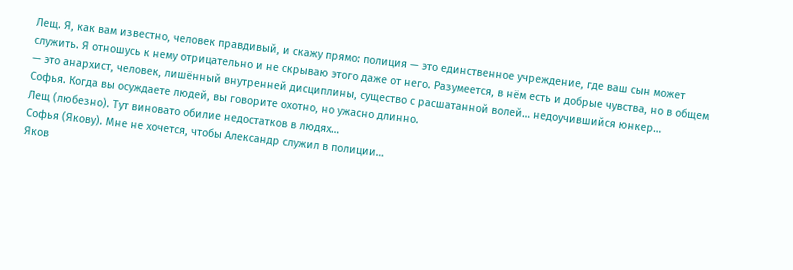Лещ. Я, как вам известно, человек правдивый, и скажу прямо: полиция — это единственное учреждение, где ваш сын может служить. Я отношусь к нему отрицательно и не скрываю этого даже от него. Разумеется, в нём есть и добрые чувства, но в общем — это анархист, человек, лишённый внутренней дисциплины, существо с расшатанной волей… недоучившийся юнкер…
Софья. Когда вы осуждаете людей, вы говорите охотно, но ужасно длинно.
Лещ (любезно). Тут виновато обилие недостатков в людях…
Софья (Якову). Мне не хочется, чтобы Александр служил в полиции…
Яков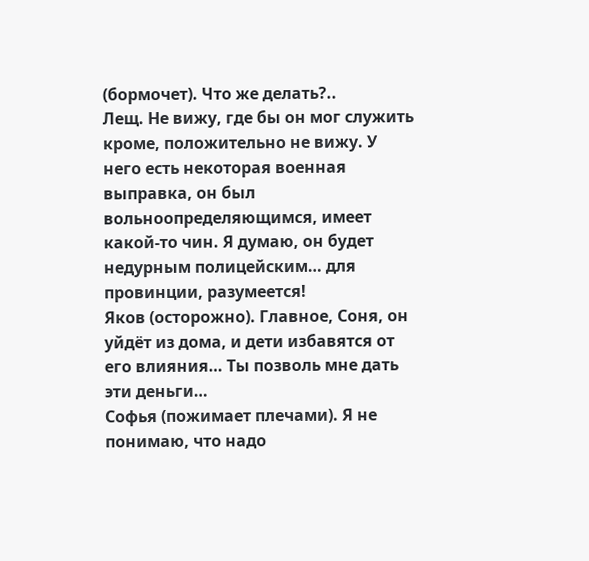(бормочет). Что же делать?..
Лещ. Не вижу, где бы он мог служить кроме, положительно не вижу. У него есть некоторая военная выправка, он был вольноопределяющимся, имеет какой-то чин. Я думаю, он будет недурным полицейским… для провинции, разумеется!
Яков (осторожно). Главное, Соня, он уйдёт из дома, и дети избавятся от его влияния… Ты позволь мне дать эти деньги…
Софья (пожимает плечами). Я не понимаю, что надо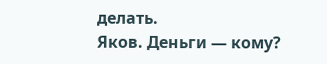делать.
Яков. Деньги — кому?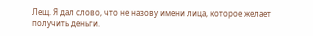Лещ. Я дал слово, что не назову имени лица, которое желает получить деньги.